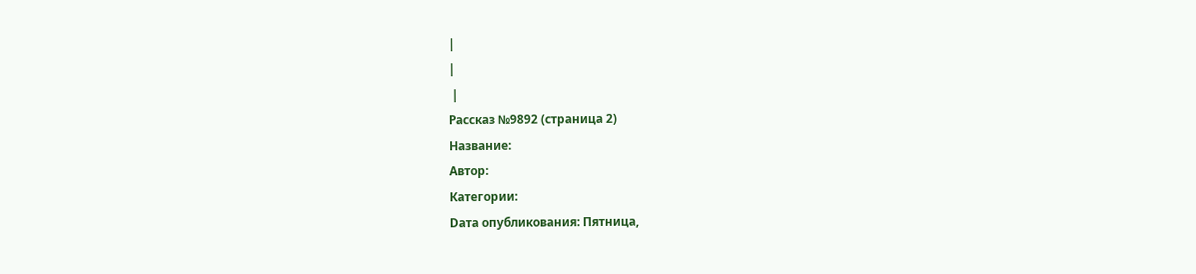|
|
 |
Рассказ №9892 (страница 2)
Название:
Автор:
Категории:
Dата опубликования: Пятница,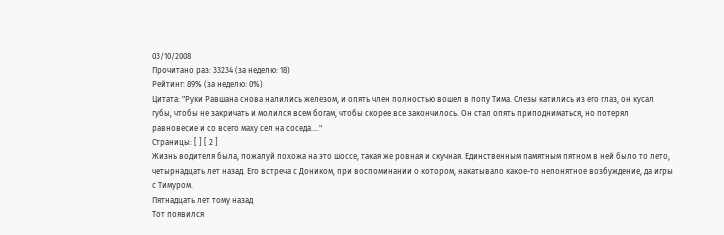03/10/2008
Прочитано раз: 33234 (за неделю: 18)
Рейтинг: 89% (за неделю: 0%)
Цитата: "Руки Равшана снова налились железом, и опять член полностью вошел в попу Тима. Слезы катились из его глаз, он кусал губы, чтобы не закричать и молился всем богам, чтобы скорее все закончилось. Он стал опять приподниматься, но потерял равновесие и со всего маху сел на соседа...."
Страницы: [ ] [ 2 ]
Жизнь водителя была, пожалуй похожа на это шоссе, такая же ровная и скучная. Единственным памятным пятном в ней было то лето, четырнадцать лет назад. Его встреча с Доником, при воспоминании о котором, накатывало какое-то непонятное возбуждение, да игры с Тимуром.
Пятнадцать лет тому назад
Тот появился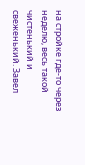на стройке где-то через неделю, весь такой чистенький и свеженький. Завел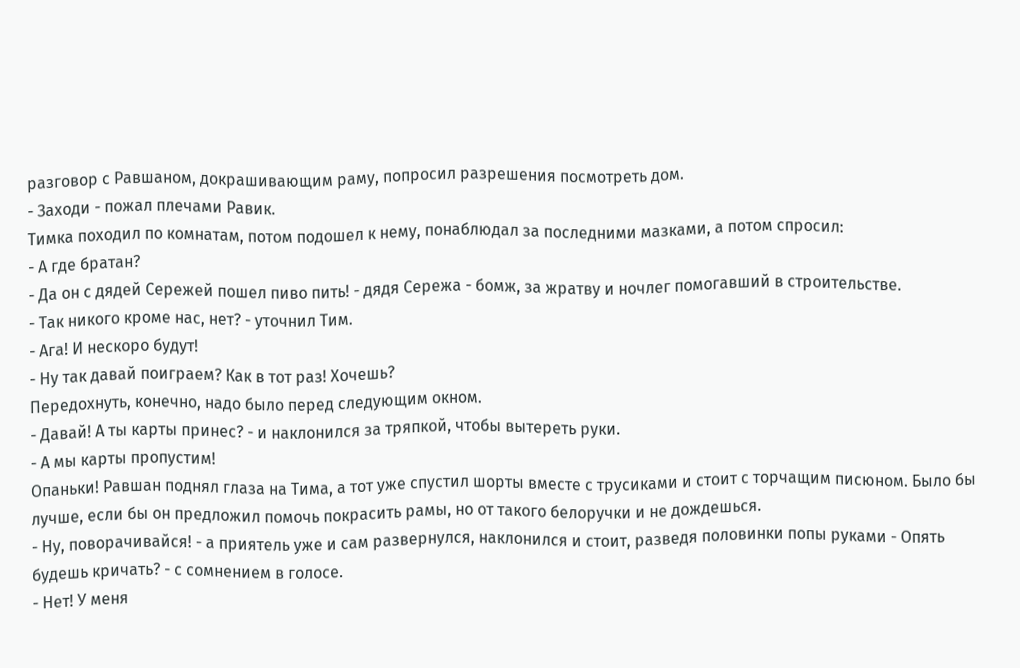разговор с Равшаном, докрашивающим раму, попросил разрешения посмотреть дом.
- Заходи - пожал плечами Равик.
Тимка походил по комнатам, потом подошел к нему, понаблюдал за последними мазками, а потом спросил:
- А где братан?
- Да он с дядей Сережей пошел пиво пить! - дядя Сережа - бомж, за жратву и ночлег помогавший в строительстве.
- Так никого кроме нас, нет? - уточнил Тим.
- Ага! И нескоро будут!
- Ну так давай поиграем? Как в тот раз! Хочешь?
Передохнуть, конечно, надо было перед следующим окном.
- Давай! А ты карты принес? - и наклонился за тряпкой, чтобы вытереть руки.
- А мы карты пропустим!
Опаньки! Равшан поднял глаза на Тима, а тот уже спустил шорты вместе с трусиками и стоит с торчащим писюном. Было бы лучше, если бы он предложил помочь покрасить рамы, но от такого белоручки и не дождешься.
- Ну, поворачивайся! - а приятель уже и сам развернулся, наклонился и стоит, разведя половинки попы руками - Опять будешь кричать? - с сомнением в голосе.
- Нет! У меня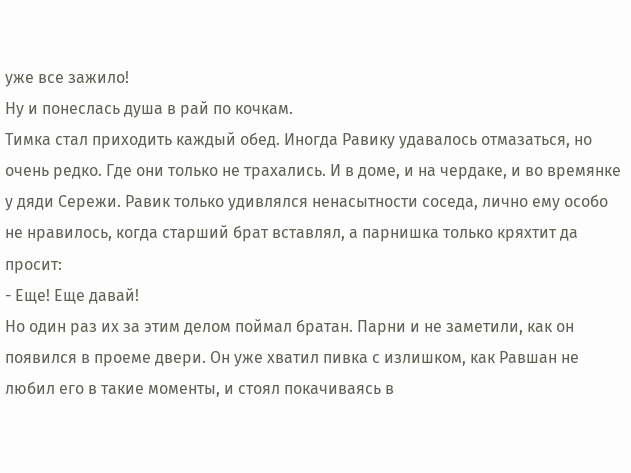уже все зажило!
Ну и понеслась душа в рай по кочкам.
Тимка стал приходить каждый обед. Иногда Равику удавалось отмазаться, но очень редко. Где они только не трахались. И в доме, и на чердаке, и во времянке у дяди Сережи. Равик только удивлялся ненасытности соседа, лично ему особо не нравилось, когда старший брат вставлял, а парнишка только кряхтит да просит:
- Еще! Еще давай!
Но один раз их за этим делом поймал братан. Парни и не заметили, как он появился в проеме двери. Он уже хватил пивка с излишком, как Равшан не любил его в такие моменты, и стоял покачиваясь в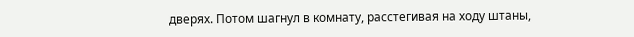дверях. Потом шагнул в комнату, расстегивая на ходу штаны,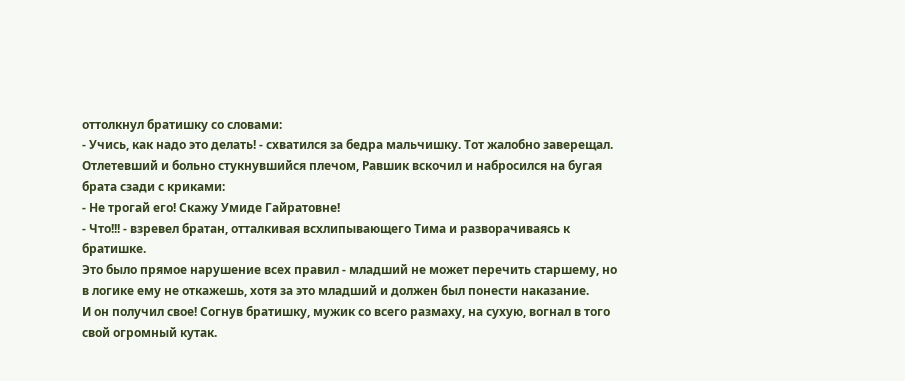оттолкнул братишку со словами:
- Учись, как надо это делать! - схватился за бедра мальчишку. Тот жалобно заверещал.
Отлетевший и больно стукнувшийся плечом, Равшик вскочил и набросился на бугая брата сзади с криками:
- Не трогай его! Скажу Умиде Гайратовне!
- Что!!! - взревел братан, отталкивая всхлипывающего Тима и разворачиваясь к братишке.
Это было прямое нарушение всех правил - младший не может перечить старшему, но в логике ему не откажешь, хотя за это младший и должен был понести наказание.
И он получил свое! Согнув братишку, мужик со всего размаху, на сухую, вогнал в того свой огромный кутак.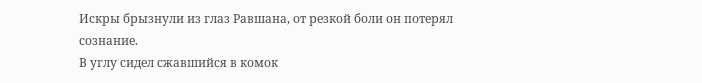Искры брызнули из глаз Равшана, от резкой боли он потерял сознание.
В углу сидел сжавшийся в комок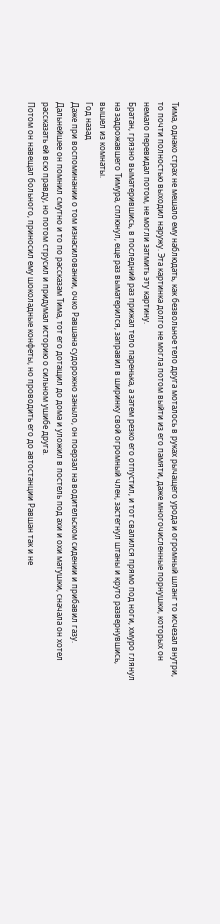Тима, однако страх не мешало ему наблюдать, как безвольное тело друга моталось в руках рычащего урода и огромный шланг то исчезал внутри, то почти полностью выходил наружу. Эта картинка долго не могла потом выйти из его памяти, даже многочисленные порнушки, которых он немало перевидал потом, не могли затмить эту картину.
Братан, грязно выматерившись, в последний раз прижал тело паренька, а затем резко его отпустил, и тот свалился прямо под ноги, хмуро глянул на задрожавшего Тимура, сплюнул, еще раз выматерился, заправил в ширинку свой огромный член, застегнул штаны и круто развернувшись, вышел из комнаты.
Год назад
Даже при воспоминании о том изнасиловании, очко Равшана судорожно заныло, он поерзал на водительском сидении и прибавил газу.
Дальнейшее он помнил смутно и то по рассказам Тима, тот его дотащил до дома и уложил в постель под ахи и охи матушки, сначала он хотел рассказать ей всю правду, но потом струсил и придумал историю о сильном ушибе друга.
Потом он навещал больного, приносил ему шоколадные конфеты, но проводить его до автостанции Равшан так и не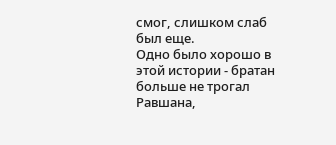смог, слишком слаб был еще.
Одно было хорошо в этой истории - братан больше не трогал Равшана,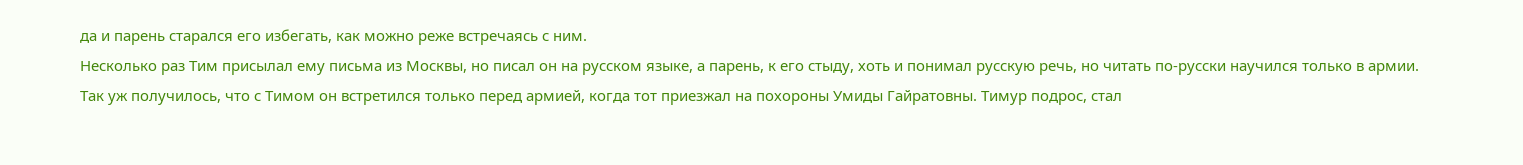да и парень старался его избегать, как можно реже встречаясь с ним.
Несколько раз Тим присылал ему письма из Москвы, но писал он на русском языке, а парень, к его стыду, хоть и понимал русскую речь, но читать по-русски научился только в армии.
Так уж получилось, что с Тимом он встретился только перед армией, когда тот приезжал на похороны Умиды Гайратовны. Тимур подрос, стал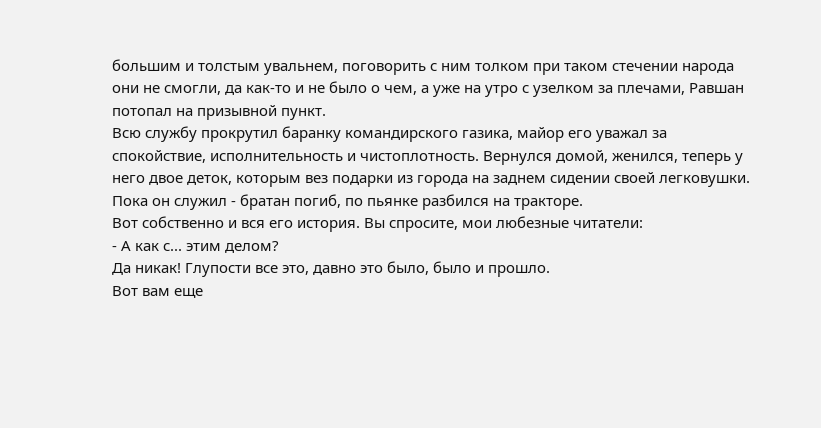большим и толстым увальнем, поговорить с ним толком при таком стечении народа они не смогли, да как-то и не было о чем, а уже на утро с узелком за плечами, Равшан потопал на призывной пункт.
Всю службу прокрутил баранку командирского газика, майор его уважал за спокойствие, исполнительность и чистоплотность. Вернулся домой, женился, теперь у него двое деток, которым вез подарки из города на заднем сидении своей легковушки.
Пока он служил - братан погиб, по пьянке разбился на тракторе.
Вот собственно и вся его история. Вы спросите, мои любезные читатели:
- А как с... этим делом?
Да никак! Глупости все это, давно это было, было и прошло.
Вот вам еще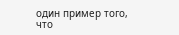один пример того, что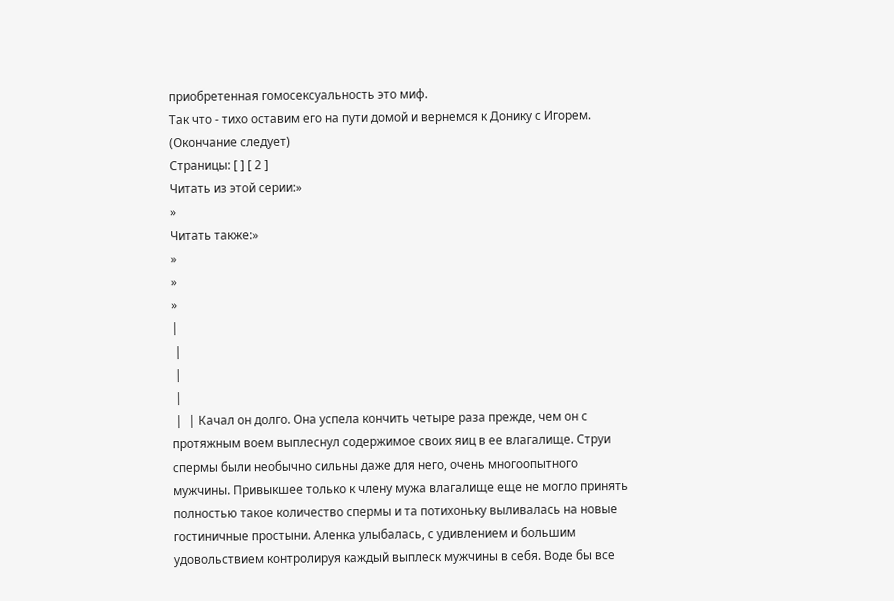приобретенная гомосексуальность это миф.
Так что - тихо оставим его на пути домой и вернемся к Донику с Игорем.
(Окончание следует)
Страницы: [ ] [ 2 ]
Читать из этой серии:»
»
Читать также:»
»
»
»
|
 |
 |
 |
 |  | Качал он долго. Она успела кончить четыре раза прежде, чем он с протяжным воем выплеснул содержимое своих яиц в ее влагалище. Струи спермы были необычно сильны даже для него, очень многоопытного мужчины. Привыкшее только к члену мужа влагалище еще не могло принять полностью такое количество спермы и та потихоньку выливалась на новые гостиничные простыни. Аленка улыбалась, с удивлением и большим удовольствием контролируя каждый выплеск мужчины в себя. Воде бы все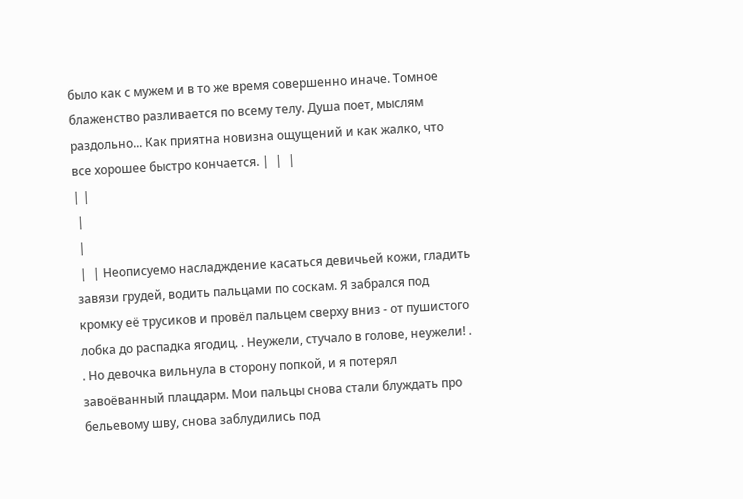было как с мужем и в то же время совершенно иначе. Томное блаженство разливается по всему телу. Душа поет, мыслям раздольно... Как приятна новизна ощущений и как жалко, что все хорошее быстро кончается. |  |  |
| |
 |
 |
 |  | Неописуемо насладждение касаться девичьей кожи, гладить завязи грудей, водить пальцами по соскам. Я забрался под кромку её трусиков и провёл пальцем сверху вниз - от пушистого лобка до распадка ягодиц. . Неужели, стучало в голове, неужели! . . Но девочка вильнула в сторону попкой, и я потерял завоёванный плацдарм. Мои пальцы снова стали блуждать про бельевому шву, снова заблудились под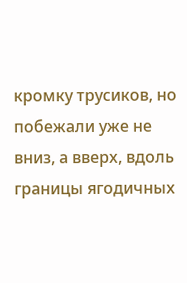кромку трусиков, но побежали уже не вниз, а вверх, вдоль границы ягодичных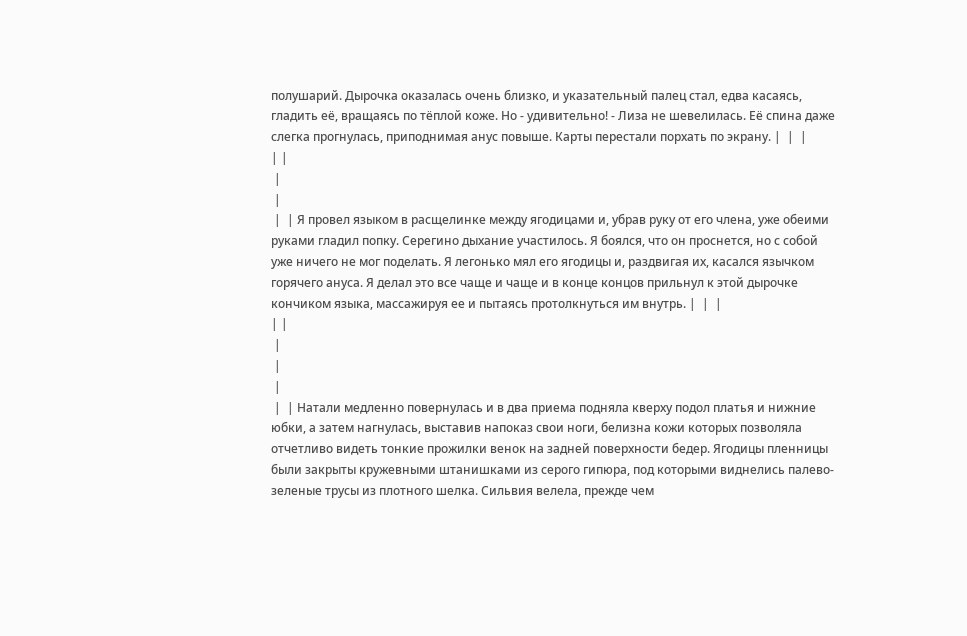полушарий. Дырочка оказалась очень близко, и указательный палец стал, едва касаясь, гладить её, вращаясь по тёплой коже. Но - удивительно! - Лиза не шевелилась. Её спина даже слегка прогнулась, приподнимая анус повыше. Карты перестали порхать по экрану. |  |  |
| |
 |
 |
 |  | Я провел языком в расщелинке между ягодицами и, убрав руку от его члена, уже обеими руками гладил попку. Серегино дыхание участилось. Я боялся, что он проснется, но с собой уже ничего не мог поделать. Я легонько мял его ягодицы и, раздвигая их, касался язычком горячего ануса. Я делал это все чаще и чаще и в конце концов прильнул к этой дырочке кончиком языка, массажируя ее и пытаясь протолкнуться им внутрь. |  |  |
| |
 |
 |
 |
 |  | Натали медленно повернулась и в два приема подняла кверху подол платья и нижние юбки, а затем нагнулась, выставив напоказ свои ноги, белизна кожи которых позволяла отчетливо видеть тонкие прожилки венок на задней поверхности бедер. Ягодицы пленницы были закрыты кружевными штанишками из серого гипюра, под которыми виднелись палево-зеленые трусы из плотного шелка. Сильвия велела, прежде чем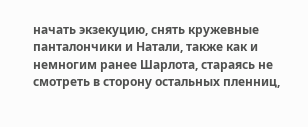начать экзекуцию, снять кружевные панталончики и Натали, также как и немногим ранее Шарлота, стараясь не смотреть в сторону остальных пленниц,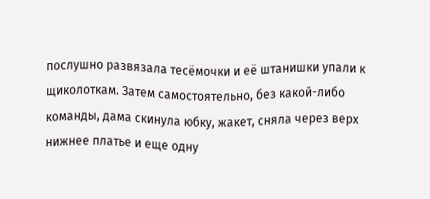послушно развязала тесёмочки и её штанишки упали к щиколоткам. Затем самостоятельно, без какой-либо команды, дама скинула юбку, жакет, сняла через верх нижнее платье и еще одну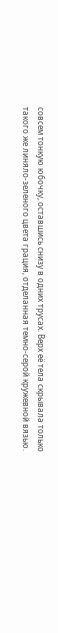совсем тонкую юбочку, оставшись снизу в одних трусах. Верх её тела скрывала только такого же линяло-зеленого цвета грация, отделанная темно-серой кружевной вязью.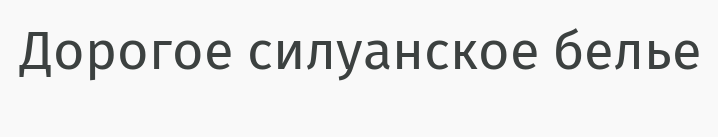Дорогое силуанское белье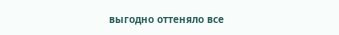выгодно оттеняло все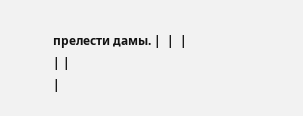прелести дамы. |  |  |
| |
|